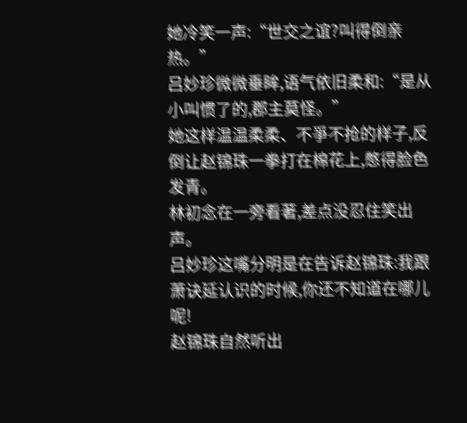她冷笑一声:“世交之谊?叫得倒亲热。”
吕妙珍微微垂眸,语气依旧柔和:“是从小叫惯了的,郡主莫怪。”
她这样温温柔柔、不爭不抢的样子,反倒让赵锦珠一拳打在棉花上,憋得脸色发青。
林初念在一旁看著,差点没忍住笑出声。
吕妙珍这嘴分明是在告诉赵锦珠:我跟萧诀延认识的时候,你还不知道在哪儿呢!
赵锦珠自然听出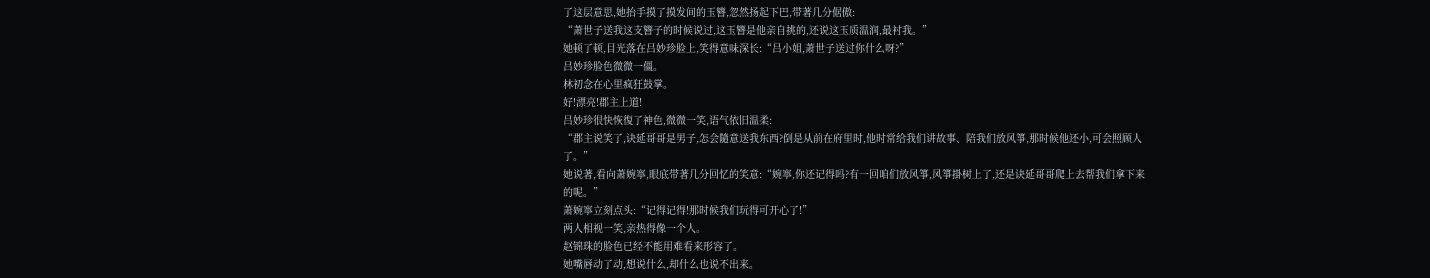了这层意思,她抬手摸了摸发间的玉簪,忽然扬起下巴,带著几分倨傲:
“萧世子送我这支簪子的时候说过,这玉簪是他亲自挑的,还说这玉质温润,最衬我。”
她顿了顿,目光落在吕妙珍脸上,笑得意味深长:“吕小姐,萧世子送过你什么呀?”
吕妙珍脸色微微一僵。
林初念在心里疯狂鼓掌。
好!漂亮!郡主上道!
吕妙珍很快恢復了神色,微微一笑,语气依旧温柔:
“郡主说笑了,诀延哥哥是男子,怎会隨意送我东西?倒是从前在府里时,他时常给我们讲故事、陪我们放风箏,那时候他还小,可会照顾人了。”
她说著,看向萧婉寧,眼底带著几分回忆的笑意:“婉寧,你还记得吗?有一回咱们放风箏,风箏掛树上了,还是诀延哥哥爬上去帮我们拿下来的呢。”
萧婉寧立刻点头:“记得记得!那时候我们玩得可开心了!”
两人相视一笑,亲热得像一个人。
赵锦珠的脸色已经不能用难看来形容了。
她嘴唇动了动,想说什么,却什么也说不出来。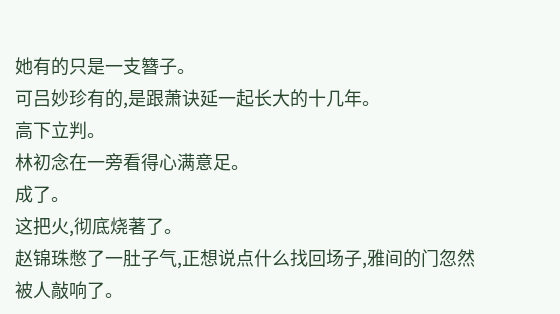她有的只是一支簪子。
可吕妙珍有的,是跟萧诀延一起长大的十几年。
高下立判。
林初念在一旁看得心满意足。
成了。
这把火,彻底烧著了。
赵锦珠憋了一肚子气,正想说点什么找回场子,雅间的门忽然被人敲响了。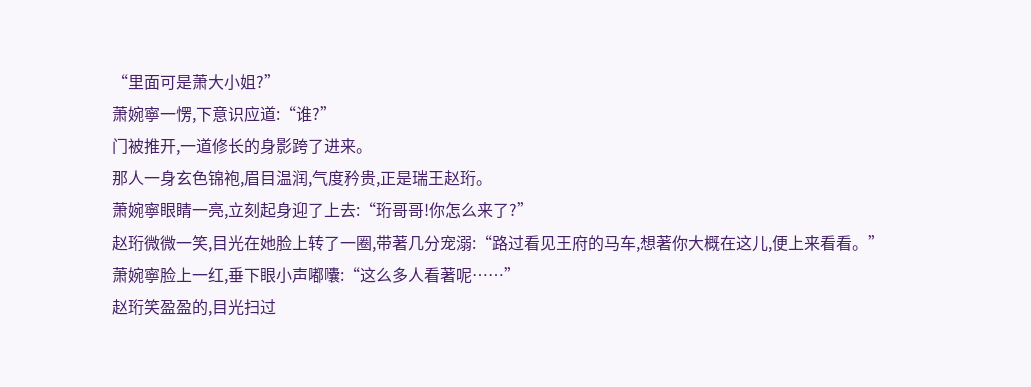“里面可是萧大小姐?”
萧婉寧一愣,下意识应道:“谁?”
门被推开,一道修长的身影跨了进来。
那人一身玄色锦袍,眉目温润,气度矜贵,正是瑞王赵珩。
萧婉寧眼睛一亮,立刻起身迎了上去:“珩哥哥!你怎么来了?”
赵珩微微一笑,目光在她脸上转了一圈,带著几分宠溺:“路过看见王府的马车,想著你大概在这儿,便上来看看。”
萧婉寧脸上一红,垂下眼小声嘟囔:“这么多人看著呢……”
赵珩笑盈盈的,目光扫过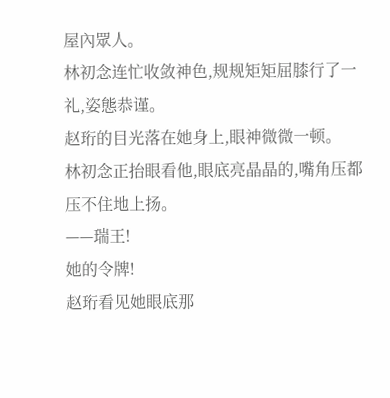屋內眾人。
林初念连忙收敛神色,规规矩矩屈膝行了一礼,姿態恭谨。
赵珩的目光落在她身上,眼神微微一顿。
林初念正抬眼看他,眼底亮晶晶的,嘴角压都压不住地上扬。
——瑞王!
她的令牌!
赵珩看见她眼底那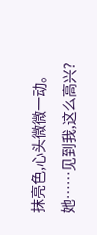抹亮色,心头微微一动。
她……见到我,这么高兴?